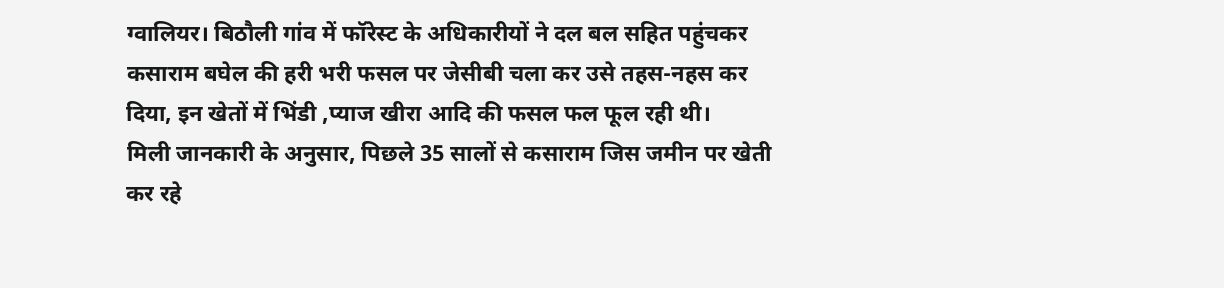ग्वालियर। बिठौली गांव में फॉरेस्ट के अधिकारीयों ने दल बल सहित पहुंचकर कसाराम बघेल की हरी भरी फसल पर जेसीबी चला कर उसे तहस-नहस कर दिया, इन खेतों में भिंडी ,प्याज खीरा आदि की फसल फल फूल रही थी।
मिली जानकारी के अनुसार, पिछले 35 सालों से कसाराम जिस जमीन पर खेती कर रहे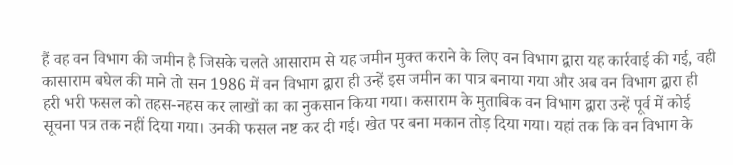हैं वह वन विभाग की जमीन है जिसके चलते आसाराम से यह जमीन मुक्त कराने के लिए वन विभाग द्वारा यह कार्रवाई की गई, वही कासाराम बघेल की माने तो सन 1986 में वन विभाग द्वारा ही उन्हें इस जमीन का पात्र बनाया गया और अब वन विभाग द्वारा ही हरी भरी फसल को तहस-नहस कर लाखों का का नुकसान किया गया। कसाराम के मुताबिक वन विभाग द्वारा उन्हें पूर्व में कोई सूचना पत्र तक नहीं दिया गया। उनकी फसल नष्ट कर दी गई। खेत पर बना मकान तोड़ दिया गया। यहां तक कि वन विभाग के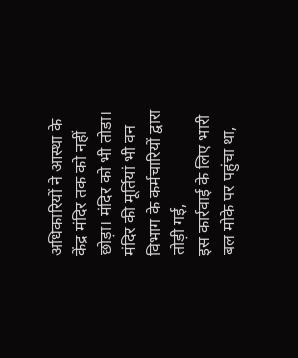अधिकारियों ने आस्था के केंद्र मंदिर तक को नहीं छोड़ा। मंदिर को भी तोडा। मंदिर की मूर्तियां भी वन विभाग के कर्मचारियों द्वारा तोड़ी गई,
इस कार्रवाई के लिए भारी बल मोके पर पहुंचा था,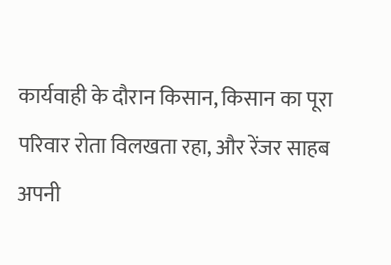कार्यवाही के दौरान किसान, किसान का पूरा परिवार रोता विलखता रहा, और रेंजर साहब अपनी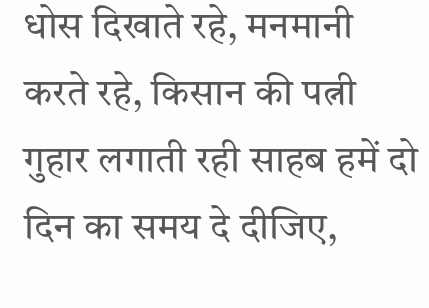धोस दिखाते रहे, मनमानी करते रहे, किसान की पत्नी गुहार लगाती रही साहब हमें दो दिन का समय दे दीजिए,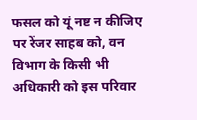फसल को यूं नष्ट न कीजिए पर रेंजर साहब को, वन विभाग के किसी भी अधिकारी को इस परिवार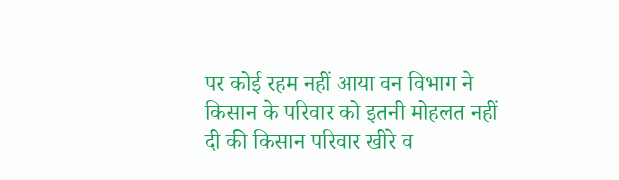पर कोई रहम नहीं आया वन विभाग ने किसान के परिवार को इतनी मोहलत नहीं दी की किसान परिवार खीरे व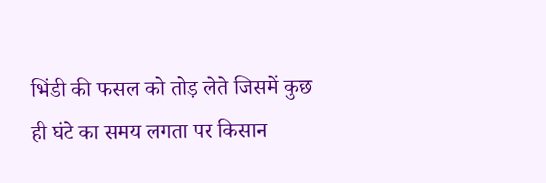भिंडी की फसल को तोड़ लेते जिसमें कुछ ही घंटे का समय लगता पर किसान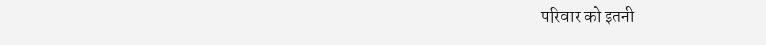परिवार को इतनी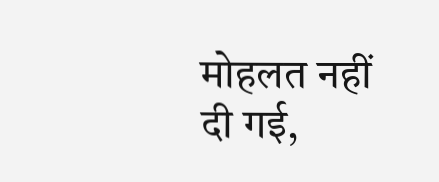मोहलत नहीं दी गई,